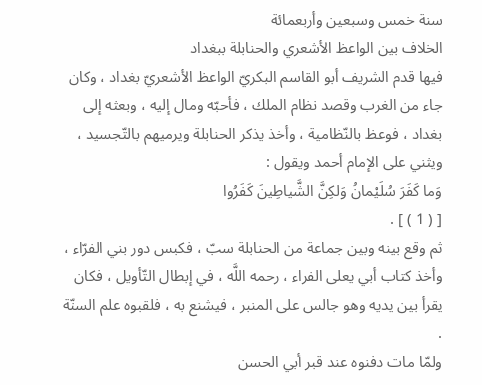سنة خمس وسبعين وأربعمائة
الخلاف بين الواعظ الأشعري والحنابلة ببغداد
فيها قدم الشريف أبو القاسم البكريّ الواعظ الأشعريّ بغداد ، وكان جاء من الغرب وقصد نظام الملك ، فأحبّه ومال إليه ، وبعثه إلى بغداد ، فوعظ بالنّظامية ، وأخذ يذكر الحنابلة ويرميهم بالتّجسيد ، ويثني على الإمام أحمد ويقول :
وَما كَفَرَ سُلَيْمانُ وَلكِنَّ الشَّياطِينَ كَفَرُوا
[ ( 1 ) ] .
ثم وقع بينه وبين جماعة من الحنابلة سبّ ، فكبس دور بني الفرّاء ، وأخذ كتاب أبي يعلى الفراء ، رحمه اللَّه ، في إبطال التّأويل ، فكان يقرأ بين يديه وهو جالس على المنبر ، فيشنع به ، فلقبوه علم السنّة .
ولمّا مات دفنوه عند قبر أبي الحسن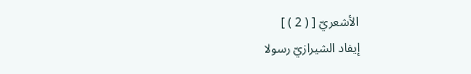الأشعريّ [ ( 2 ) ]
إيفاد الشيرازيّ رسولا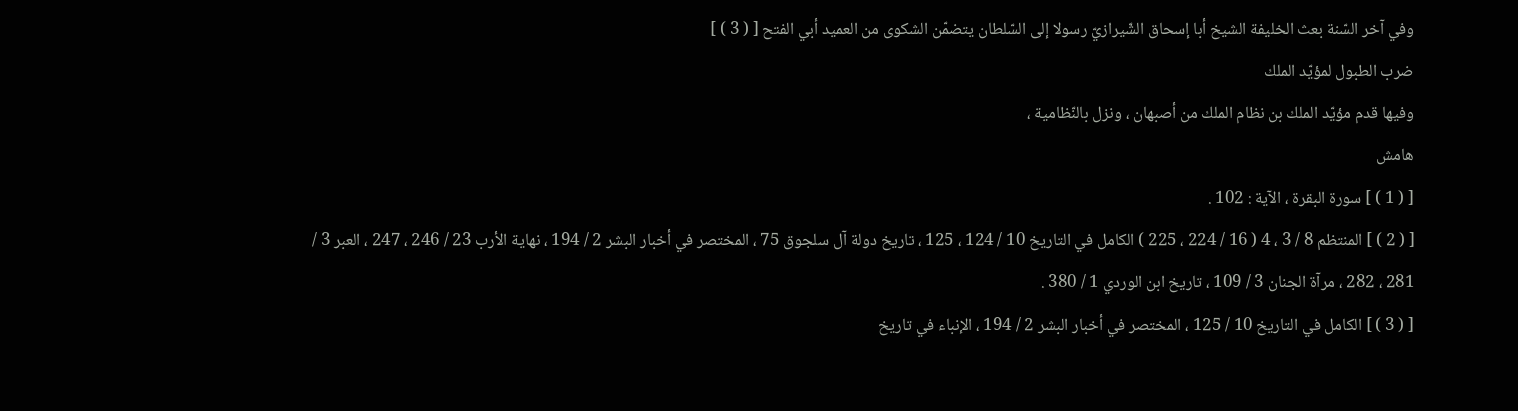وفي آخر السّنة بعث الخليفة الشيخ أبا إسحاق الشّيرازيّ رسولا إلى السّلطان يتضمّن الشكوى من العميد أبي الفتح [ ( 3 ) ]
ضرب الطبول لمؤيّد الملك
وفيها قدم مؤيّد الملك بن نظام الملك من أصبهان ، ونزل بالنّظامية ،
هامش
[ ( 1 ) ] سورة البقرة ، الآية : 102 .
[ ( 2 ) ] المنتظم 8 / 3 ، 4 ( 16 / 224 ، 225 ) الكامل في التاريخ 10 / 124 ، 125 ، تاريخ دولة آل سلجوق 75 ، المختصر في أخبار البشر 2 / 194 ، نهاية الأرب 23 / 246 ، 247 ، العبر 3 / 281 ، 282 ، مرآة الجنان 3 / 109 ، تاريخ ابن الوردي 1 / 380 .
[ ( 3 ) ] الكامل في التاريخ 10 / 125 ، المختصر في أخبار البشر 2 / 194 ، الإنباء في تاريخ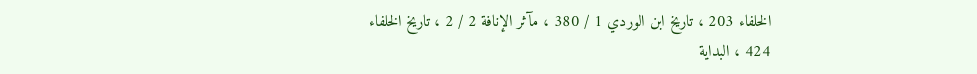الخلفاء 203 ، تاريخ ابن الوردي 1 / 380 ، مآثر الإنافة 2 / 2 ، تاريخ الخلفاء 424 ، البداية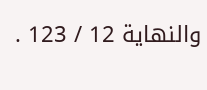والنهاية 12 / 123 .